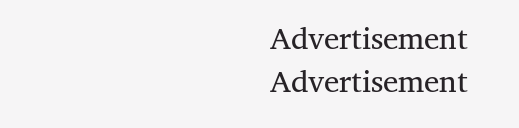Advertisement
Advertisement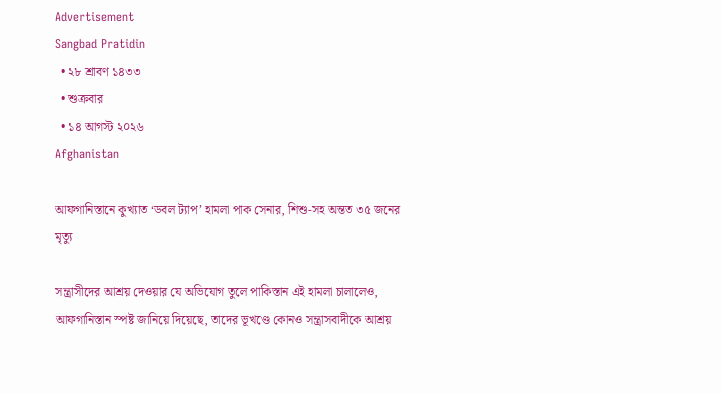Advertisement
Sangbad Pratidin
  • ২৮ শ্রাবণ ১৪৩৩
  • শুক্রবার
  • ১৪ আগস্ট ২০২৬
Afghanistan

আফগানিস্তানে কুখ্যাত ‘ডবল ট্যাপ’ হামলা পাক সেনার, শিশু-সহ অন্তত ৩৫ জনের মৃত্যু

সন্ত্রাসীদের আশ্রয় দেওয়ার যে অভিযোগ তুলে পাকিস্তান এই হামলা চালালেও, আফগানিস্তান স্পষ্ট জানিয়ে দিয়েছে, তাদের ভূখণ্ডে কোনও সন্ত্রাসবাদীকে আশ্রয়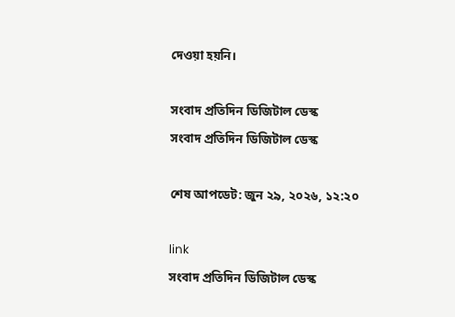দেওয়া হয়নি।

সংবাদ প্রতিদিন ডিজিটাল ডেস্ক
সংবাদ প্রতিদিন ডিজিটাল ডেস্ক

শেষ আপডেট: জুন ২৯, ২০২৬, ১২:২০

link
সংবাদ প্রতিদিন ডিজিটাল ডেস্ক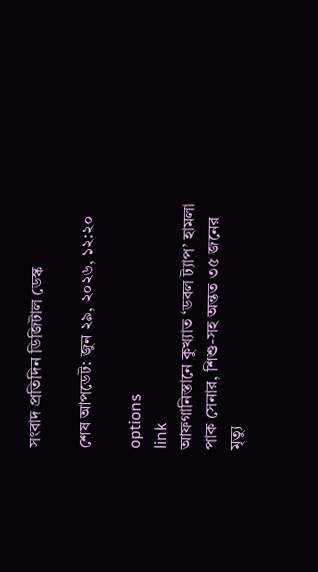সংবাদ প্রতিদিন ডিজিটাল ডেস্ক

শেষ আপডেট: জুন ২৯, ২০২৬, ১২:২০

options
link
আফগানিস্তানে কুখ্যাত ‘ডবল ট্যাপ’ হামলা পাক সেনার, শিশু-সহ অন্তত ৩৫ জনের মৃত্যু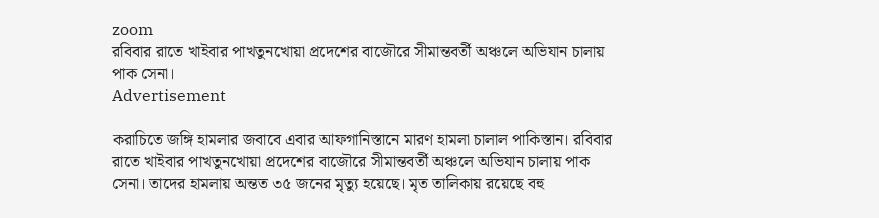zoom
রবিবার রাতে খাইবার পাখতুনখোয়া প্রদেশের বাজৌরে সীমান্তবর্তী অঞ্চলে অভিযান চালায় পাক সেনা।
Advertisement

করাচিতে জঙ্গি হামলার জবাবে এবার আফগানিস্তানে মারণ হামলা চালাল পাকিস্তান। রবিবার রাতে খাইবার পাখতুনখোয়া প্রদেশের বাজৌরে সীমান্তবর্তী অঞ্চলে অভিযান চালায় পাক সেনা। তাদের হামলায় অন্তত ৩৫ জনের মৃত্যু হয়েছে। মৃত তালিকায় রয়েছে বহু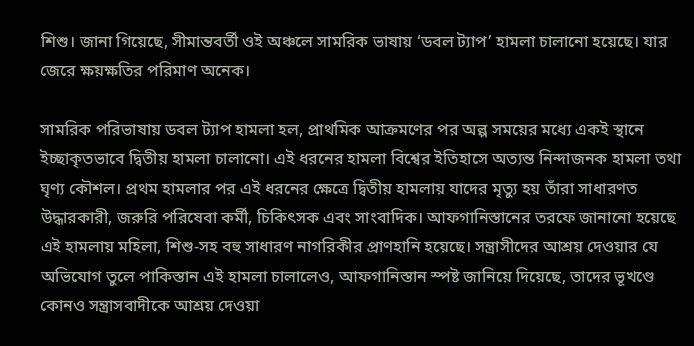শিশু। জানা গিয়েছে, সীমান্তবর্তী ওই অঞ্চলে সামরিক ভাষায় ‘ডবল ট্যাপ’ হামলা চালানো হয়েছে। যার জেরে ক্ষয়ক্ষতির পরিমাণ অনেক।

সামরিক পরিভাষায় ডবল ট্যাপ হামলা হল, প্রাথমিক আক্রমণের পর অল্প সময়ের মধ্যে একই স্থানে ইচ্ছাকৃতভাবে দ্বিতীয় হামলা চালানো। এই ধরনের হামলা বিশ্বের ইতিহাসে অত্যন্ত নিন্দাজনক হামলা তথা ঘৃণ্য কৌশল। প্রথম হামলার পর এই ধরনের ক্ষেত্রে দ্বিতীয় হামলায় যাদের মৃত্যু হয় তাঁরা সাধারণত উদ্ধারকারী, জরুরি পরিষেবা কর্মী, চিকিৎসক এবং সাংবাদিক। আফগানিস্তানের তরফে জানানো হয়েছে এই হামলায় মহিলা, শিশু-সহ বহু সাধারণ নাগরিকীর প্রাণহানি হয়েছে। সন্ত্রাসীদের আশ্রয় দেওয়ার যে অভিযোগ তুলে পাকিস্তান এই হামলা চালালেও, আফগানিস্তান স্পষ্ট জানিয়ে দিয়েছে, তাদের ভূখণ্ডে কোনও সন্ত্রাসবাদীকে আশ্রয় দেওয়া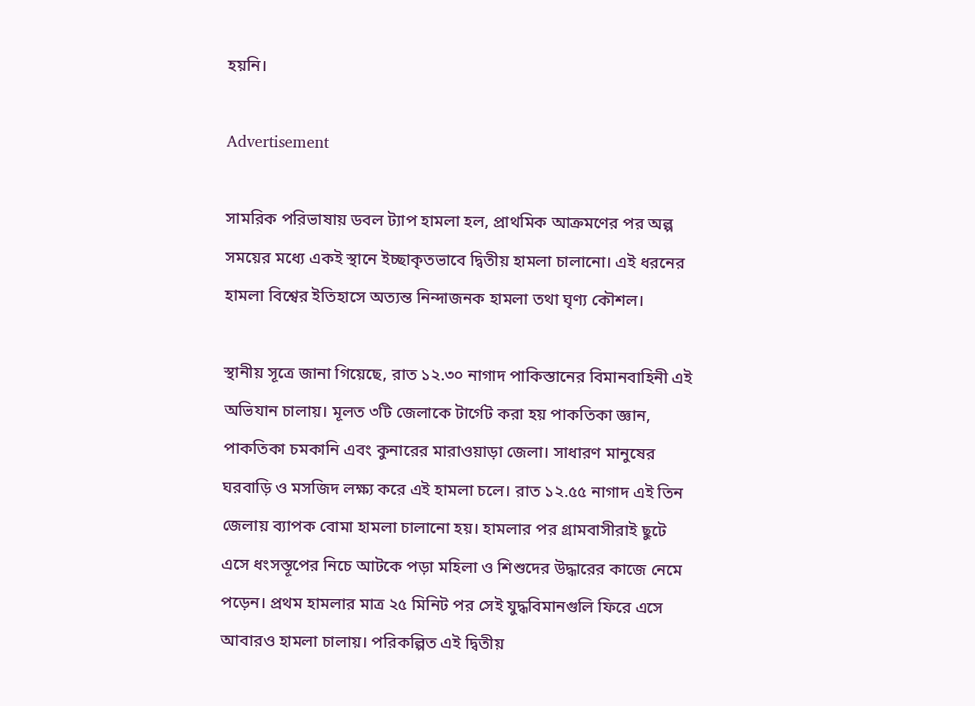হয়নি।

Advertisement

সামরিক পরিভাষায় ডবল ট্যাপ হামলা হল, প্রাথমিক আক্রমণের পর অল্প সময়ের মধ্যে একই স্থানে ইচ্ছাকৃতভাবে দ্বিতীয় হামলা চালানো। এই ধরনের হামলা বিশ্বের ইতিহাসে অত্যন্ত নিন্দাজনক হামলা তথা ঘৃণ্য কৌশল।

স্থানীয় সূত্রে জানা গিয়েছে, রাত ১২.৩০ নাগাদ পাকিস্তানের বিমানবাহিনী এই অভিযান চালায়। মূলত ৩টি জেলাকে টার্গেট করা হয় পাকতিকা জ্ঞান, পাকতিকা চমকানি এবং কুনারের মারাওয়াড়া জেলা। সাধারণ মানুষের ঘরবাড়ি ও মসজিদ লক্ষ্য করে এই হামলা চলে। রাত ১২.৫৫ নাগাদ এই তিন জেলায় ব্যাপক বোমা হামলা চালানো হয়। হামলার পর গ্রামবাসীরাই ছুটে এসে ধংসস্তূপের নিচে আটকে পড়া মহিলা ও শিশুদের উদ্ধারের কাজে নেমে পড়েন। প্রথম হামলার মাত্র ২৫ মিনিট পর সেই যুদ্ধবিমানগুলি ফিরে এসে আবারও হামলা চালায়। পরিকল্পিত এই দ্বিতীয়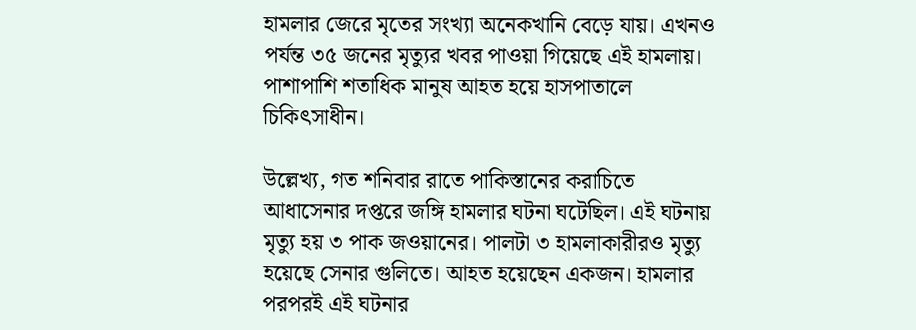হামলার জেরে মৃতের সংখ্যা অনেকখানি বেড়ে যায়। এখনও পর্যন্ত ৩৫ জনের মৃত্যুর খবর পাওয়া গিয়েছে এই হামলায়। পাশাপাশি শতাধিক মানুষ আহত হয়ে হাসপাতালে চিকিৎসাধীন।

উল্লেখ্য, গত শনিবার রাতে পাকিস্তানের করাচিতে আধাসেনার দপ্তরে জঙ্গি হামলার ঘটনা ঘটেছিল। এই ঘটনায় মৃত্যু হয় ৩ পাক জওয়ানের। পালটা ৩ হামলাকারীরও মৃত্যু হয়েছে সেনার গুলিতে। আহত হয়েছেন একজন। হামলার পরপরই এই ঘটনার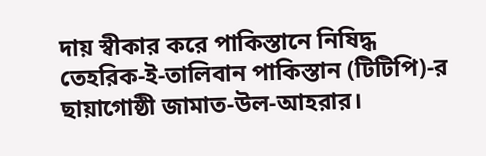দায় স্বীকার করে পাকিস্তানে নিষিদ্ধ তেহরিক-ই-তালিবান পাকিস্তান (টিটিপি)-র ছায়াগোষ্ঠী জামাত-উল-আহরার।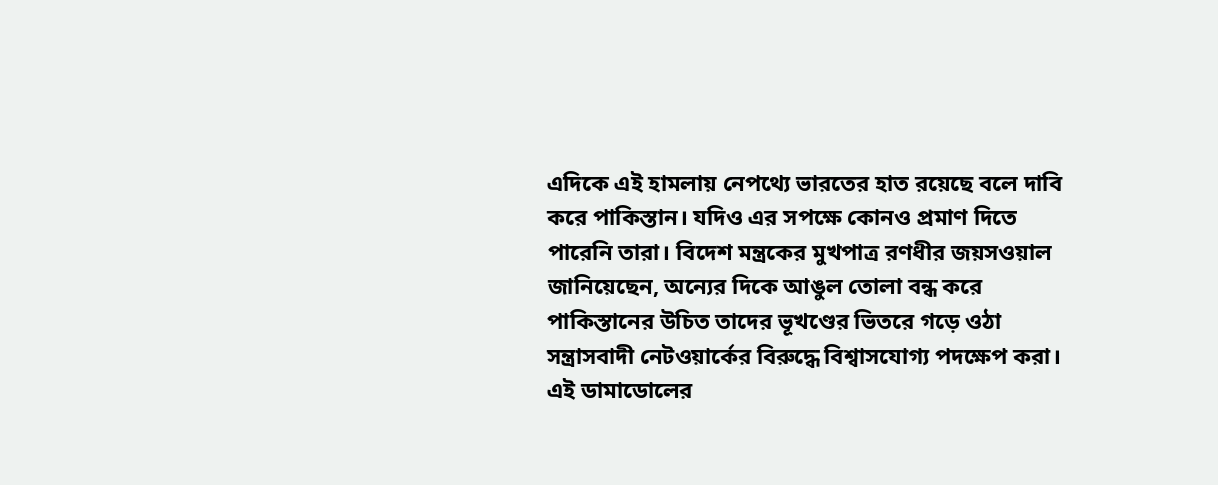এদিকে এই হামলায় নেপথ্যে ভারতের হাত রয়েছে বলে দাবি করে পাকিস্তান। যদিও এর সপক্ষে কোনও প্রমাণ দিতে পারেনি তারা। বিদেশ মন্ত্রকের মুখপাত্র রণধীর জয়সওয়াল জানিয়েছেন, অন্যের দিকে আঙুল তোলা বন্ধ করে পাকিস্তানের উচিত তাদের ভূখণ্ডের ভিতরে গড়ে ওঠা সন্ত্রাসবাদী নেটওয়ার্কের বিরুদ্ধে বিশ্বাসযোগ্য পদক্ষেপ করা। এই ডামাডোলের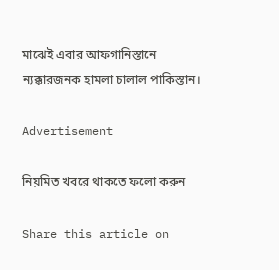মাঝেই এবার আফগানিস্তানে ন্যক্কারজনক হামলা চালাল পাকিস্তান।

Advertisement

নিয়মিত খবরে থাকতে ফলো করুন

Share this article on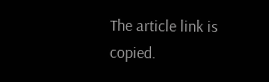The article link is copied.